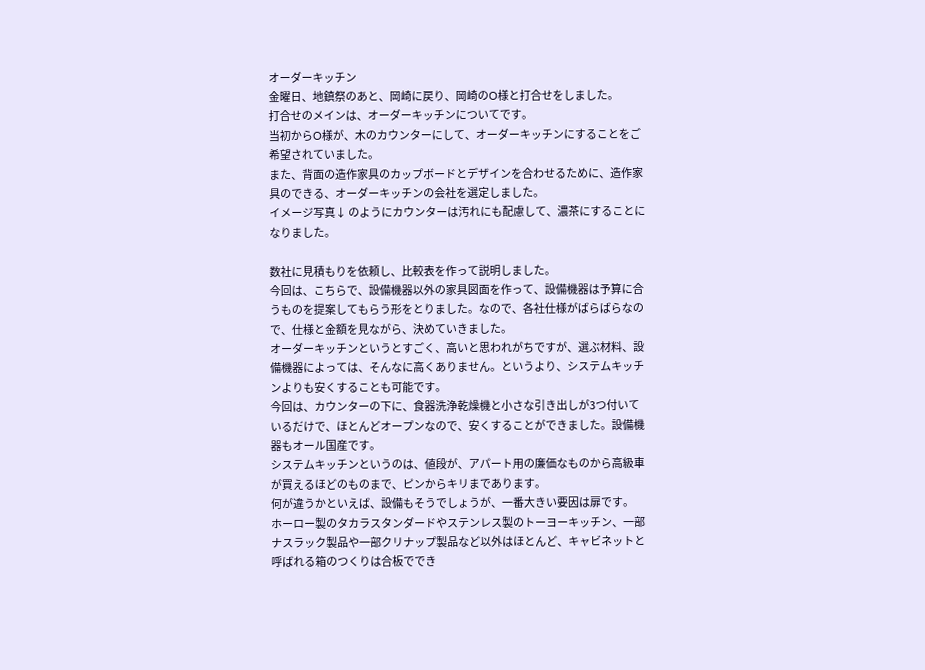オーダーキッチン
金曜日、地鎮祭のあと、岡崎に戻り、岡崎のO様と打合せをしました。
打合せのメインは、オーダーキッチンについてです。
当初からO様が、木のカウンターにして、オーダーキッチンにすることをご希望されていました。
また、背面の造作家具のカップボードとデザインを合わせるために、造作家具のできる、オーダーキッチンの会社を選定しました。
イメージ写真↓ のようにカウンターは汚れにも配慮して、濃茶にすることになりました。

数社に見積もりを依頼し、比較表を作って説明しました。
今回は、こちらで、設備機器以外の家具図面を作って、設備機器は予算に合うものを提案してもらう形をとりました。なので、各社仕様がばらばらなので、仕様と金額を見ながら、決めていきました。
オーダーキッチンというとすごく、高いと思われがちですが、選ぶ材料、設備機器によっては、そんなに高くありません。というより、システムキッチンよりも安くすることも可能です。
今回は、カウンターの下に、食器洗浄乾燥機と小さな引き出しが3つ付いているだけで、ほとんどオープンなので、安くすることができました。設備機器もオール国産です。
システムキッチンというのは、値段が、アパート用の廉価なものから高級車が買えるほどのものまで、ピンからキリまであります。
何が違うかといえば、設備もそうでしょうが、一番大きい要因は扉です。
ホーロー製のタカラスタンダードやステンレス製のトーヨーキッチン、一部ナスラック製品や一部クリナップ製品など以外はほとんど、キャビネットと呼ばれる箱のつくりは合板ででき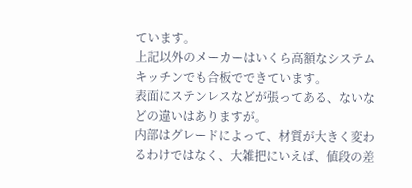ています。
上記以外のメーカーはいくら高額なシステムキッチンでも合板でできています。
表面にステンレスなどが張ってある、ないなどの違いはありますが。
内部はグレードによって、材質が大きく変わるわけではなく、大雑把にいえば、値段の差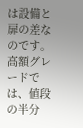は設備と扉の差なのです。高額グレードでは、値段の半分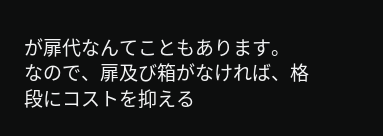が扉代なんてこともあります。
なので、扉及び箱がなければ、格段にコストを抑える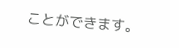ことができます。